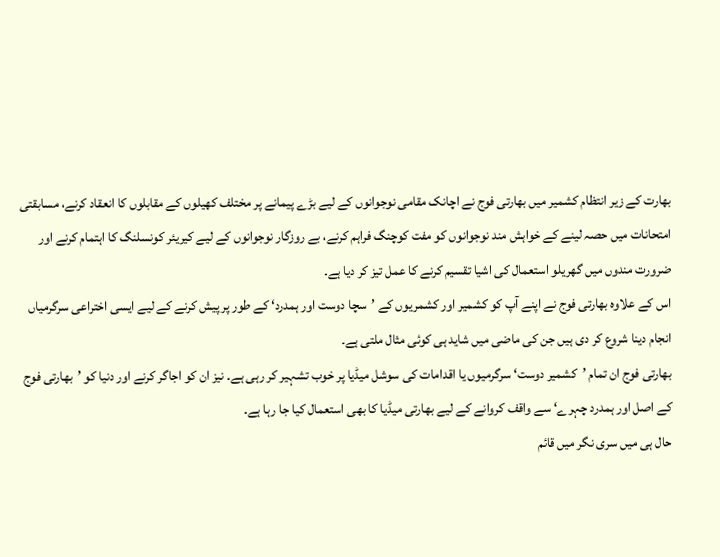بھارت کے زیر انتظام کشمیر میں بھارتی فوج نے اچانک مقامی نوجوانوں کے لیے بڑے پیمانے پر مختلف کھیلوں کے مقابلوں کا انعقاد کرنے، مسابقتی امتحانات میں حصہ لینے کے خواہش مند نوجوانوں کو مفت کوچنگ فراہم کرنے، بے روزگار نوجوانوں کے لیے کیریئر کونسلنگ کا اہتمام کرنے اور ضرورت مندوں میں گھریلو استعمال کی اشیا تقسیم کرنے کا عمل تیز کر دیا ہے۔
اس کے علاوہ بھارتی فوج نے اپنے آپ کو کشمیر اور کشمریوں کے ’سچا دوست اور ہمدرد‘ کے طور پر پیش کرنے کے لیے ایسی اختراعی سرگرمیاں انجام دینا شروع کر دی ہیں جن کی ماضی میں شاید ہی کوئی مثال ملتی ہے۔
بھارتی فوج ان تمام ’کشمیر دوست‘ سرگرمیوں یا اقدامات کی سوشل میڈیا پر خوب تشہیر کر رہی ہے۔ نیز ان کو اجاگر کرنے اور دنیا کو ’بھارتی فوج کے اصل اور ہمدرد چہرے‘ سے واقف کروانے کے لیے بھارتی میڈیا کا بھی استعمال کیا جا رہا ہے۔
حال ہی میں سری نگر میں قائم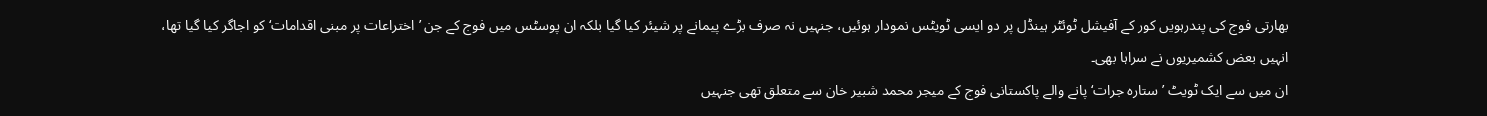بھارتی فوج کی پندرہویں کور کے آفیشل ٹوئٹر ہینڈل پر دو ایسی ٹویٹس نمودار ہوئیں، جنہیں نہ صرف بڑے پیمانے پر شیئر کیا گیا بلکہ ان پوسٹس میں فوج کے جن ’اختراعات پر مبنی اقدامات‘ کو اجاگر کیا گیا تھا، انہیں بعض کشمیریوں نے سراہا بھی۔
ان میں سے ایک ٹویٹ ’ستارہ جرات‘ پانے والے پاکستانی فوج کے میجر محمد شبیر خان سے متعلق تھی جنہیں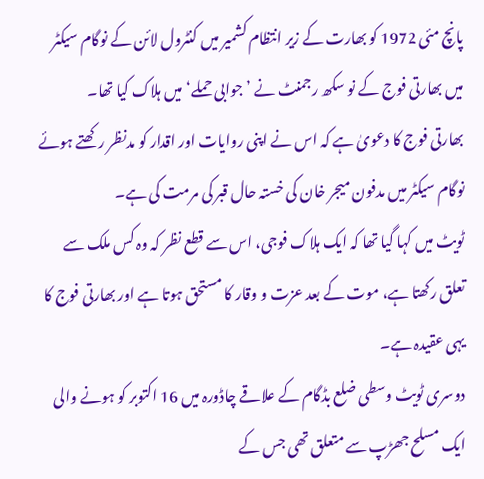پانچ مئی 1972 کو بھارت کے زیر انتظام کشمیر میں کنٹرول لائن کے نوگام سیکٹر میں بھارتی فوج کے نو سکھ رجمنٹ نے ’جوابی حملے‘ میں ہلاک کیا تھا۔
بھارتی فوج کا دعویٰ ہے کہ اس نے اپنی روایات اور اقدار کو مدنظر رکھتے ہوئے نوگام سیکٹر میں مدفون میجر خان کی خستہ حال قبر کی مرمت کی ہے۔
ٹویٹ میں کہا گیا تھا کہ ایک ہلاک فوجی، اس سے قطع نظر کہ وہ کس ملک سے تعلق رکھتا ہے، موت کے بعد عزت و وقار کا مستحق ہوتا ہے اور بھارتی فوج کا یہی عقیدہ ہے۔
دوسری ٹویٹ وسطی ضلع بڈگام کے علاقے چاڈورہ میں 16 اکتوبر کو ہونے والی ایک مسلح جھڑپ سے متعلق تھی جس کے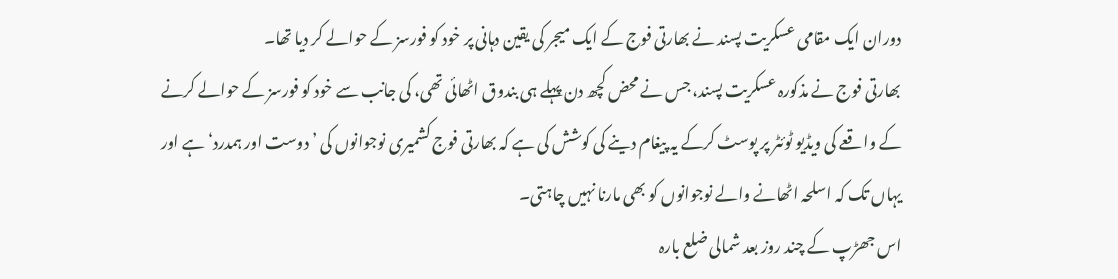دوران ایک مقامی عسکریت پسند نے بھارتی فوج کے ایک میجر کی یقین دہانی پر خود کو فورسز کے حوالے کر دیا تھا۔
بھارتی فوج نے مذکورہ عسکریت پسند، جس نے محض کچھ دن پہلے ہی بندوق اٹھائی تھی، کی جانب سے خود کو فورسز کے حوالے کرنے کے واقعے کی ویڈیو ٹوئٹر پر پوسٹ کرکے یہ پیغام دینے کی کوشش کی ہے کہ بھارتی فوج کشمیری نوجوانوں کی ’دوست اور ہمدرد‘ ہے اور یہاں تک کہ اسلحہ اٹھانے والے نوجوانوں کو بھی مارنا نہیں چاہتی۔
اس جھڑپ کے چند روز بعد شمالی ضلع بارہ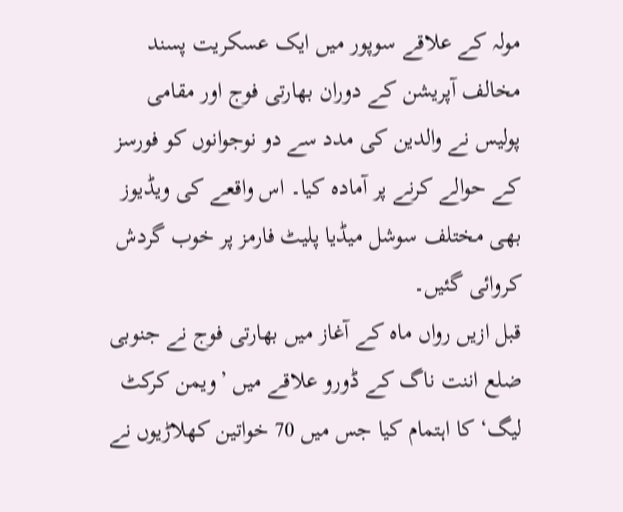مولہ کے علاقے سوپور میں ایک عسکریت پسند مخالف آپریشن کے دوران بھارتی فوج اور مقامی پولیس نے والدین کی مدد سے دو نوجوانوں کو فورسز کے حوالے کرنے پر آمادہ کیا۔ اس واقعے کی ویڈیوز بھی مختلف سوشل میڈیا پلیٹ فارمز پر خوب گردش کروائی گئیں۔
قبل ازیں رواں ماہ کے آغاز میں بھارتی فوج نے جنوبی ضلع اننت ناگ کے ڈورو علاقے میں ’ویمن کرکٹ لیگ‘ کا اہتمام کیا جس میں 70 خواتین کھلاڑیوں نے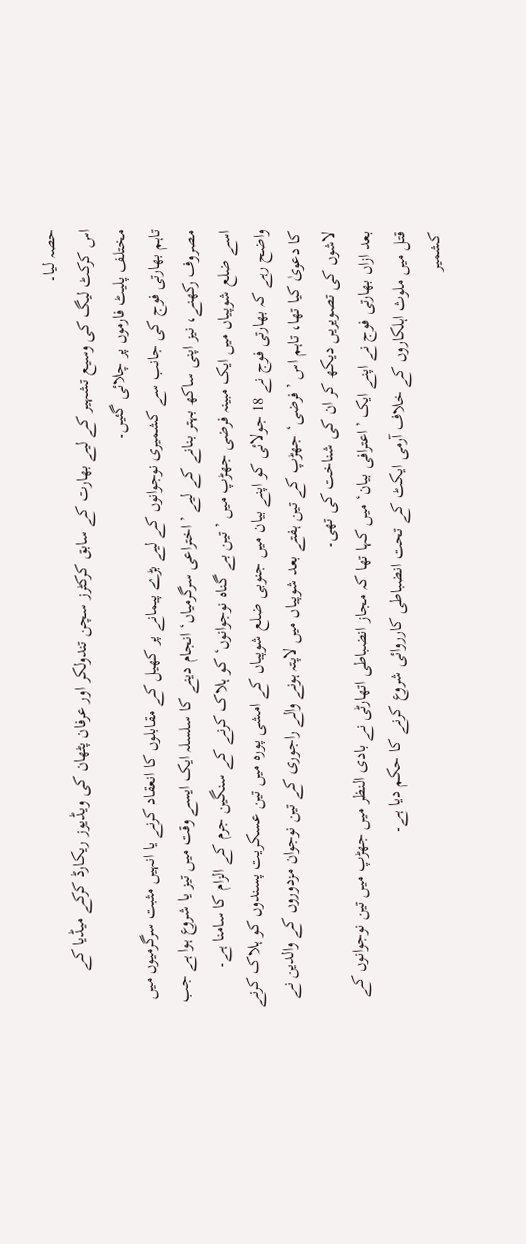حصہ لیا۔
اس کرکٹ لیگ کی وسیع تشہیر کے لیے بھارت کے سابق کرکٹرز سچن تندولکر اور عرفان پٹھان کی ویڈیوز ریکارڈ کرکے میڈیا کے مختلف پلیٹ فارموں پر چلائی گئیں۔
تاہم بھارتی فوج کی جانب سے کشمیری نوجوانوں کے لیے بڑے پیمانے پر کھیل کے مقابلوں کا انعقاد کرنے یا انہیں مثبت سرگرمیوں میں مصروف رکھنے، نیز اپنی ساکھ بہتر بنانے کے لیے ’اختراعی سرگرمیاں‘ انجام دینے کا سلسلہ ایک ایسے وقت میں تیز یا شروع ہوا ہے جب اسے ضلع شوپیاں میں ایک مبینہ فرضی جھڑپ میں ’تین بے گناہ نوجوانوں‘ کو ہلاک کرنے کے سنگین جرم کے الزام کا سامنا ہے۔
واضح رہے کہ بھارتی فوج نے 18 جولائی کو اپنے بیان میں جنوبی ضلع شوپیاں کے امشی پورہ میں تین عسکریت پسندوں کو ہلاک کرنے کا دعویٰ کیا تھا، تاہم اس ’فرضی‘ جھڑپ کے تین ہفتے بعد شوپیاں میں لاپتہ ہونے والے راجوری کے تین نوجوان مزدوروں کے والدین نے لاشوں کی تصویریں دیکھ کر ان کی شناخت کی تھی۔
بعد ازاں بھارتی فوج نے اپنے ایک ’اعترافی بیان‘ میں کہا تھا کہ مجاز انضباطی اتھارٹی نے بادی النظر میں جھڑپ میں تین نوجوانوں کے قتل میں ملوث اہلکاروں کے خلاف آرمی ایکٹ کے تحت انضباطی کارروائی شروع کرنے کا حکم دیا ہے۔
کشمیر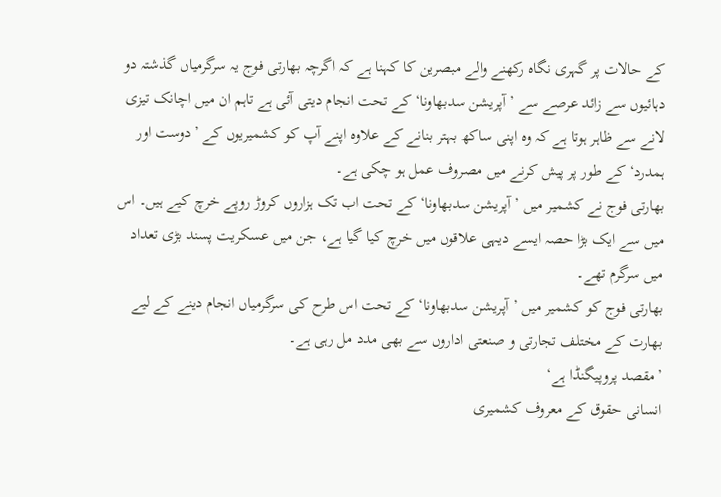کے حالات پر گہری نگاہ رکھنے والے مبصرین کا کہنا ہے کہ اگرچہ بھارتی فوج یہ سرگرمیاں گذشتہ دو دہائیوں سے زائد عرصے سے ’آپریشن سدبھاونا‘ کے تحت انجام دیتی آئی ہے تاہم ان میں اچانک تیزی لانے سے ظاہر ہوتا ہے کہ وہ اپنی ساکھ بہتر بنانے کے علاوہ اپنے آپ کو کشمیریوں کے ’دوست اور ہمدرد‘ کے طور پر پیش کرنے میں مصروف عمل ہو چکی ہے۔
بھارتی فوج نے کشمیر میں ’آپریشن سدبھاونا‘ کے تحت اب تک ہزاروں کروڑ روپے خرچ کیے ہیں۔ اس میں سے ایک بڑا حصہ ایسے دیہی علاقوں میں خرچ کیا گیا ہے، جن میں عسکریت پسند بڑی تعداد میں سرگرم تھے۔
بھارتی فوج کو کشمیر میں ’آپریشن سدبھاونا‘ کے تحت اس طرح کی سرگرمیاں انجام دینے کے لیے بھارت کے مختلف تجارتی و صنعتی اداروں سے بھی مدد مل رہی ہے۔
’مقصد پروپیگنڈا ہے‘
انسانی حقوق کے معروف کشمیری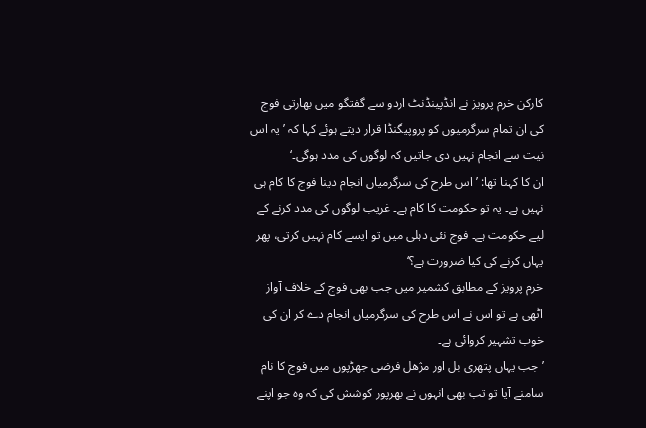کارکن خرم پرویز نے انڈپینڈنٹ اردو سے گفتگو میں بھارتی فوج کی ان تمام سرگرمیوں کو پروپیگنڈا قرار دیتے ہوئے کہا کہ ’یہ اس نیت سے انجام نہیں دی جاتیں کہ لوگوں کی مدد ہوگی۔‘
ان کا کہنا تھا: ’اس طرح کی سرگرمیاں انجام دینا فوج کا کام ہی نہیں ہے۔ یہ تو حکومت کا کام ہے۔ غریب لوگوں کی مدد کرنے کے لیے حکومت ہے۔ فوج نئی دہلی میں تو ایسے کام نہیں کرتی، پھر یہاں کرنے کی کیا ضرورت ہے؟‘
خرم پرویز کے مطابق کشمیر میں جب بھی فوج کے خلاف آواز اٹھی ہے تو اس نے اس طرح کی سرگرمیاں انجام دے کر ان کی خوب تشہیر کروائی ہے۔
’جب یہاں پتھری بل اور مژھل فرضی جھڑپوں میں فوج کا نام سامنے آیا تو تب بھی انہوں نے بھرپور کوشش کی کہ وہ جو اپنے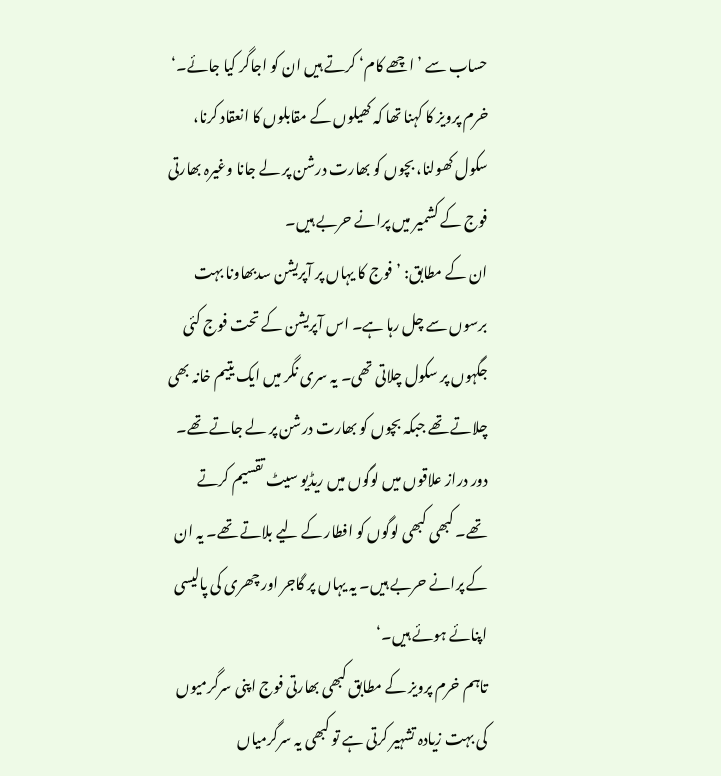حساب سے ’اچھے کام‘ کرتے ہیں ان کو اجاگر کیا جائے۔‘
خرم پرویز کا کہنا تھا کہ کھیلوں کے مقابلوں کا انعقاد کرنا، سکول کھولنا، بچوں کو بھارت درشن پر لے جانا وغیرہ بھارتی فوج کے کشمیر میں پرانے حربے ہیں۔
ان کے مطابق: ’فوج کا یہاں پر آپریشن سدبھاونا بہت برسوں سے چل رہا ہے۔ اس آپریشن کے تحت فوج کئی جگہوں پر سکول چلاتی تھی۔ یہ سری نگر میں ایک یتیم خانہ بھی چلاتے تھے جبکہ بچوں کو بھارت درشن پر لے جاتے تھے۔ دور دراز علاقوں میں لوگوں میں ریڈیو سیٹ تقسیم کرتے تھے۔ کبھی کبھی لوگوں کو افطار کے لیے بلاتے تھے۔ یہ ان کے پرانے حربے ہیں۔ یہ یہاں پر گاجر اور چھری کی پالیسی اپنائے ہوئے ہیں۔‘
تاہم خرم پرویز کے مطابق کبھی بھارتی فوج اپنی سرگرمیوں کی بہت زیادہ تشہیر کرتی ہے تو کبھی یہ سرگرمیاں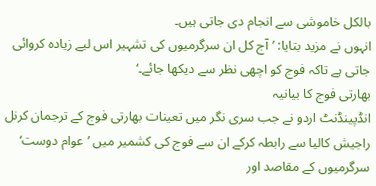بالکل خاموشی سے انجام دی جاتی ہیں۔
انہوں نے مزید بتایا: ’آج کل ان سرگرمیوں کی تشہیر اس لیے زیادہ کروائی جاتی ہے تاکہ فوج کو اچھی نظر سے دیکھا جائے۔‘
بھارتی فوج کا بیانیہ
انڈپینڈنٹ اردو نے جب سری نگر میں تعینات بھارتی فوج کے ترجمان کرنل راجیش کالیا سے رابطہ کرکے ان سے فوج کی کشمیر میں ’عوام دوست‘ سرگرمیوں کے مقاصد اور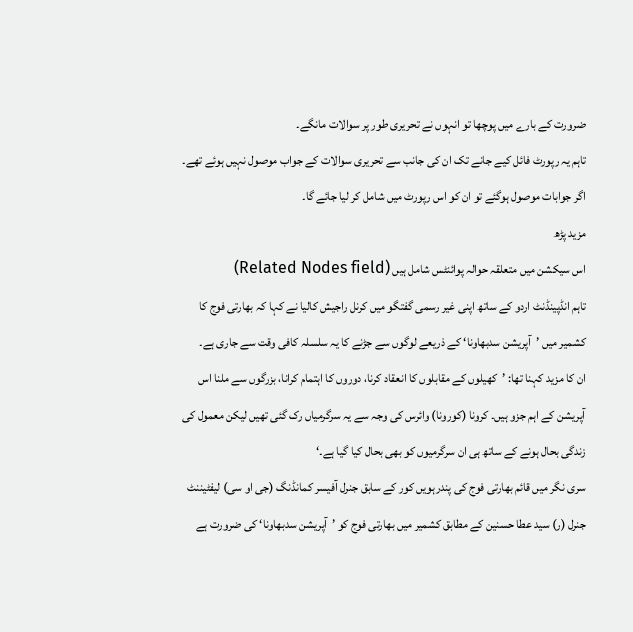ضرورت کے بارے میں پوچھا تو انہوں نے تحریری طور پر سوالات مانگے۔
تاہم یہ رپورٹ فائل کیے جانے تک ان کی جانب سے تحریری سوالات کے جواب موصول نہیں ہوئے تھے۔ اگر جوابات موصول ہوگئے تو ان کو اس رپورٹ میں شامل کر لیا جائے گا۔
مزید پڑھ
اس سیکشن میں متعلقہ حوالہ پوائنٹس شامل ہیں (Related Nodes field)
تاہم انڈپینڈنٹ اردو کے ساتھ اپنی غیر رسمی گفتگو میں کرنل راجیش کالیا نے کہا کہ بھارتی فوج کا کشمیر میں ’آپریشن سدبھاونا‘ کے ذریعے لوگوں سے جڑنے کا یہ سلسلہ کافی وقت سے جاری ہے۔
ان کا مزید کہنا تھا: ’کھیلوں کے مقابلوں کا انعقاد کرنا، دوروں کا اہتمام کرانا، بزرگوں سے ملنا اس آپریشن کے اہم جزو ہیں۔ کرونا (کورونا) وائرس کی وجہ سے یہ سرگرمیاں رک گئی تھیں لیکن معمول کی زندگی بحال ہونے کے ساتھ ہی ان سرگرمیوں کو بھی بحال کیا گیا ہے۔‘
سری نگر میں قائم بھارتی فوج کی پندرہویں کور کے سابق جنرل آفیسر کمانڈنگ (جی او سی) لیفٹیننٹ جنرل (ر) سید عطا حسنین کے مطابق کشمیر میں بھارتی فوج کو ’آپریشن سدبھاونا‘ کی ضرورت ہے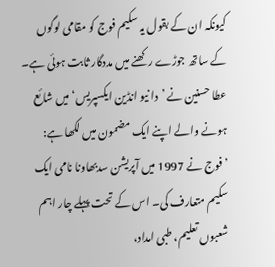کیونکہ ان کے بقول یہ سکیم فوج کو مقامی لوگوں کے ساتھ جوڑے رکھنے میں مددگار ثابت ہوئی ہے۔
عطا حسنین نے ’دا نیو انڈین ایکسپریس‘ میں شائع ہونے والے اپنے ایک مضمون میں لکھا ہے: ’فوج نے 1997 میں آپریشن سدبھاونا نامی ایک سکیم متعارف کی۔ اس کے تحت پہلے چار اہم شعبوں تعلیم، طبی امداد،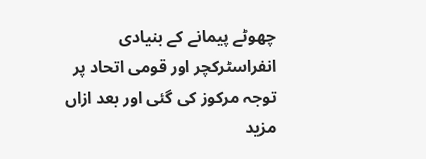چھوٹے پیمانے کے بنیادی انفراسٹرکچر اور قومی اتحاد پر توجہ مرکوز کی گئی اور بعد ازاں مزید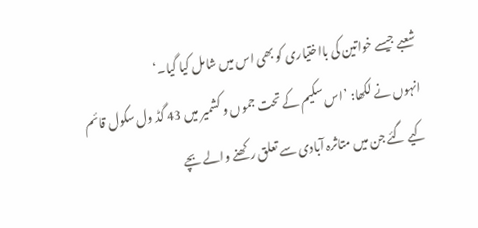شعبے جیسے خواتین کی بااختیاری کو بھی اس میں شامل کیا گیا۔‘
انہوں نے لکھا: ’اس سکیم کے تحت جموں و کشمیر میں 43 گڈ ول سکول قائم کیے گئے جن میں متاثرہ آبادی سے تعلق رکھنے والے بچے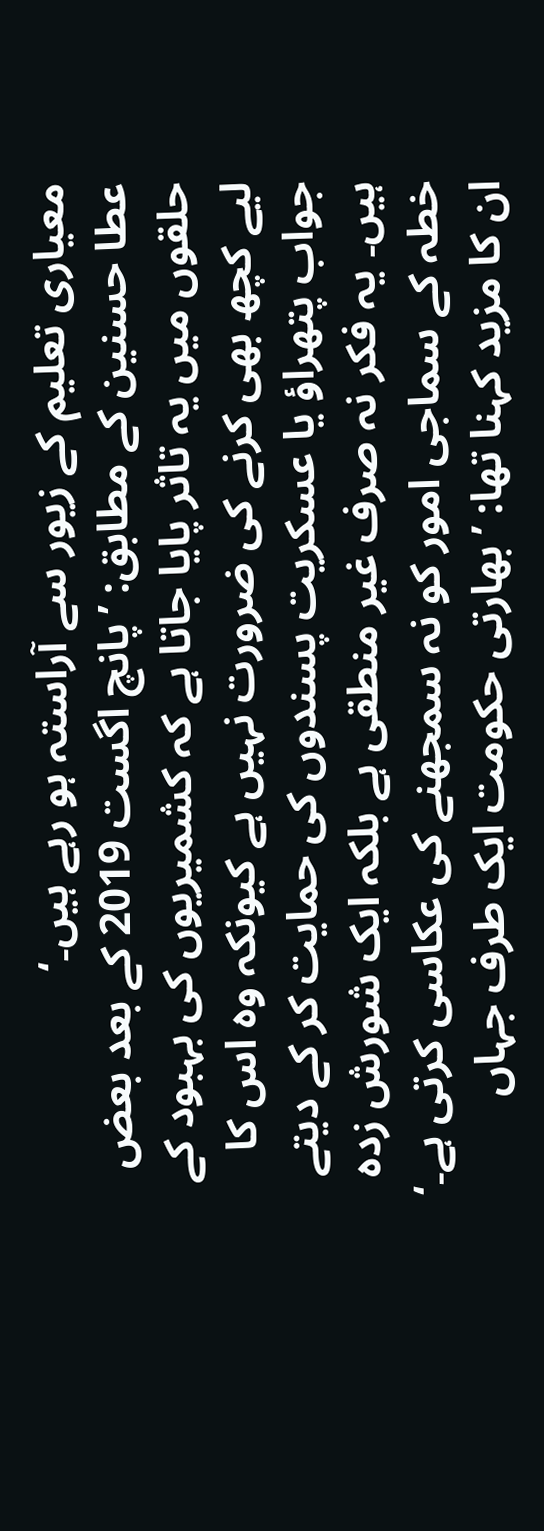معیاری تعلیم کے زیور سے آراستہ ہو رہے ہیں۔‘
عطا حسنین کے مطابق: ’پانچ اگست 2019 کے بعد بعض حلقوں میں یہ تاثر پایا جاتا ہے کہ کشمیریوں کی بہبود کے لیے کچھ بھی کرنے کی ضرورت نہیں ہے کیونکہ وہ اس کا جواب پتھراؤ یا عسکریت پسندوں کی حمایت کر کے دیتے ہیں۔ یہ فکر نہ صرف غیر منطقی ہے بلکہ ایک شورش زدہ خطہ کے سماجی امور کو نہ سمجھنے کی عکاسی کرتی ہے۔‘
ان کا مزید کہنا تھا: ’بھارتی حکومت ایک طرف جہاں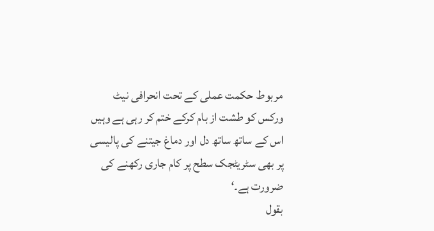مربوط حکمت عملی کے تحت انحرافی نیٹ ورکس کو طشت از بام کرکے ختم کر رہی ہے وہیں اس کے ساتھ ساتھ دل اور دماغ جیتنے کی پالیسی پر بھی سٹریٹجک سطح پر کام جاری رکھنے کی ضرورت ہے۔‘
بقول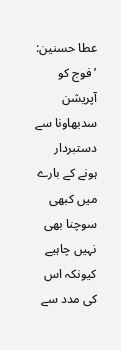عطا حسنین: ’فوج کو آپریشن سدبھاونا سے دستبردار ہونے کے بارے میں کبھی سوچنا بھی نہیں چاہیے کیونکہ اس کی مدد سے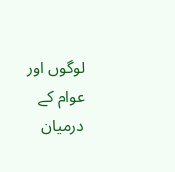لوگوں اور عوام کے درمیان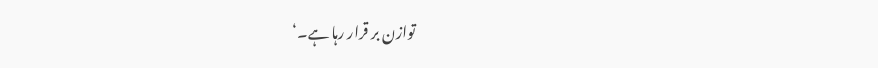توازن بر قرار رہا ہے۔‘